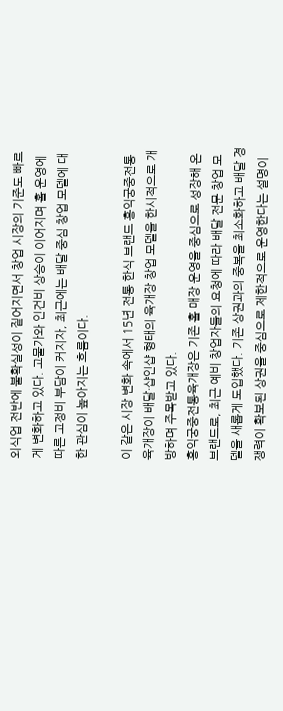외식업 전반에 불확실성이 짙어지면서 창업 시장의 기준도 빠르게 변화하고 있다. 고물가와 인건비 상승이 이어지며 홀 운영에 따른 고정비 부담이 커지자, 최근에는 배달 중심 창업 모델에 대한 관심이 높아지는 흐름이다.

이 같은 시장 변화 속에서 15년 전통 한식 브랜드 홍익궁중전통육개장이 배달·샵인샵 형태의 육개장 창업 모델을 한시적으로 개방하며 주목받고 있다.
홍익궁중전통육개장은 기존 홀 매장 운영을 중심으로 성장해 온 브랜드로, 최근 예비 창업자들의 요청에 따라 배달 전문 창업 모델을 새롭게 도입했다. 기존 상권과의 중복을 최소화하고 배달 경쟁력이 확보된 상권을 중심으로 제한적으로 운영한다는 설명이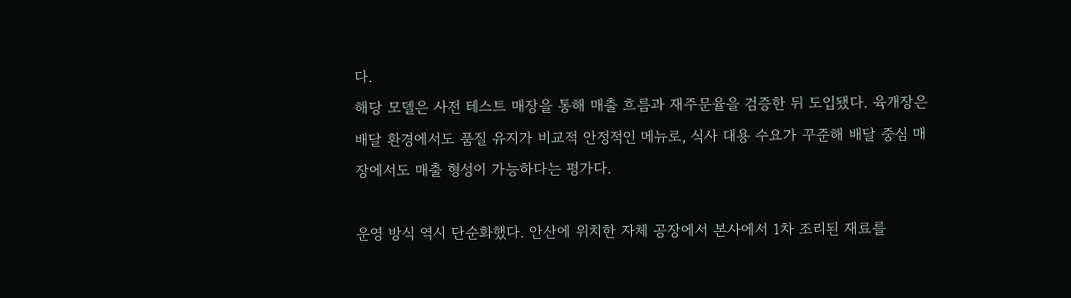다.
해당 모델은 사전 테스트 매장을 통해 매출 흐름과 재주문율을 검증한 뒤 도입됐다. 육개장은 배달 환경에서도 품질 유지가 비교적 안정적인 메뉴로, 식사 대용 수요가 꾸준해 배달 중심 매장에서도 매출 형성이 가능하다는 평가다.

운영 방식 역시 단순화했다. 안산에 위치한 자체 공장에서 본사에서 1차 조리된 재료를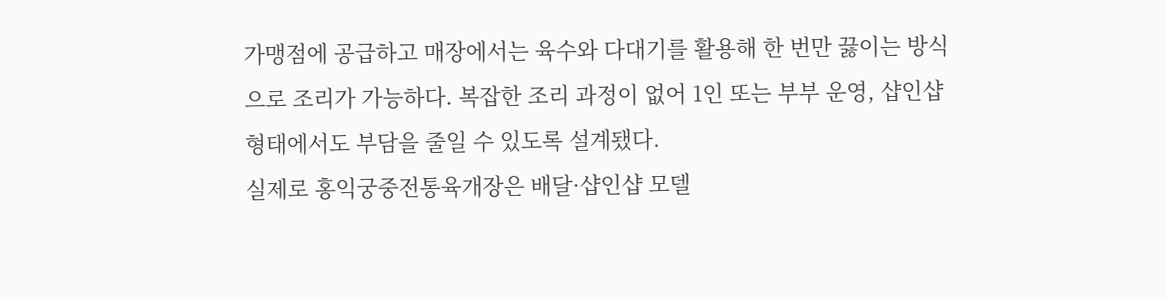가맹점에 공급하고 매장에서는 육수와 다대기를 활용해 한 번만 끓이는 방식으로 조리가 가능하다. 복잡한 조리 과정이 없어 1인 또는 부부 운영, 샵인샵 형태에서도 부담을 줄일 수 있도록 설계됐다.
실제로 홍익궁중전통육개장은 배달·샵인샵 모델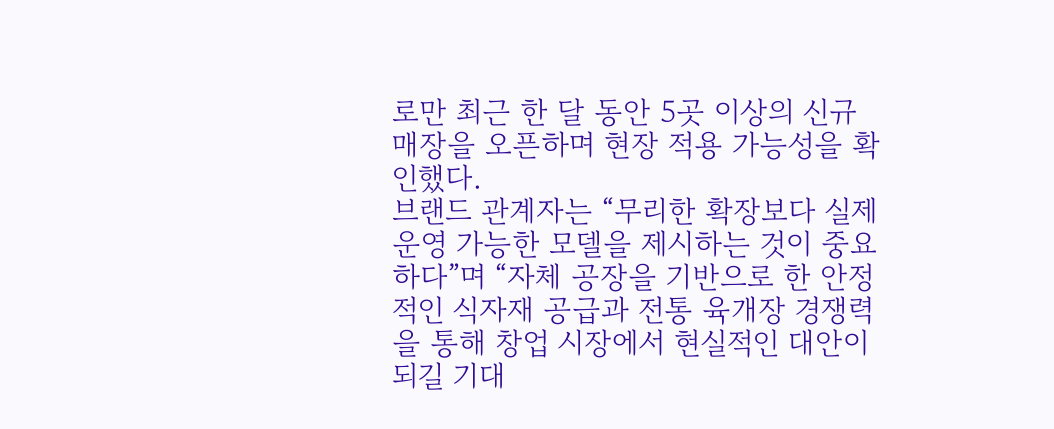로만 최근 한 달 동안 5곳 이상의 신규 매장을 오픈하며 현장 적용 가능성을 확인했다.
브랜드 관계자는 “무리한 확장보다 실제 운영 가능한 모델을 제시하는 것이 중요하다”며 “자체 공장을 기반으로 한 안정적인 식자재 공급과 전통 육개장 경쟁력을 통해 창업 시장에서 현실적인 대안이 되길 기대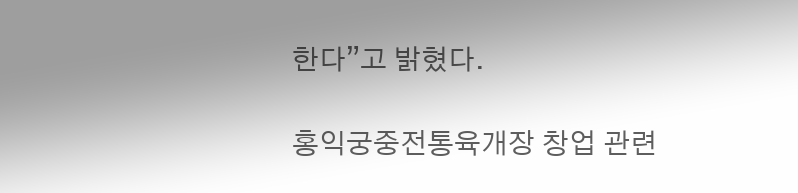한다”고 밝혔다.

홍익궁중전통육개장 창업 관련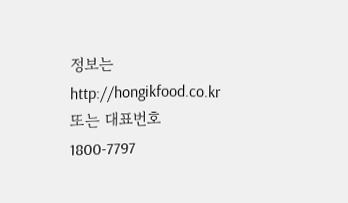정보는 http://hongikfood.co.kr 또는 대표번호 1800-7797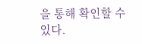을 통해 확인할 수 있다.